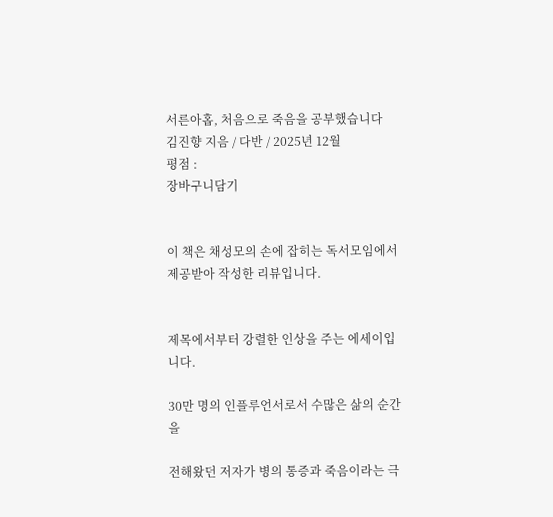서른아홉, 처음으로 죽음을 공부했습니다
김진향 지음 / 다반 / 2025년 12월
평점 :
장바구니담기


이 책은 채성모의 손에 잡히는 독서모임에서
제공받아 작성한 리뷰입니다.


제목에서부터 강렬한 인상을 주는 에세이입니다.

30만 명의 인플루언서로서 수많은 삶의 순간을

전해왔던 저자가 병의 통증과 죽음이라는 극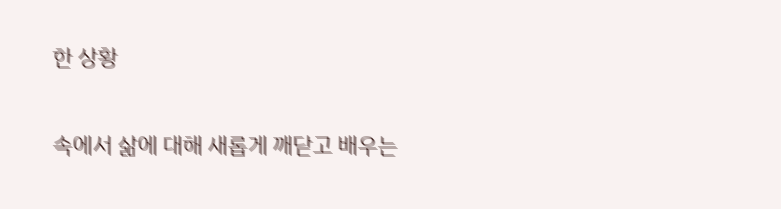한 상황

속에서 삶에 대해 새롭게 깨닫고 배우는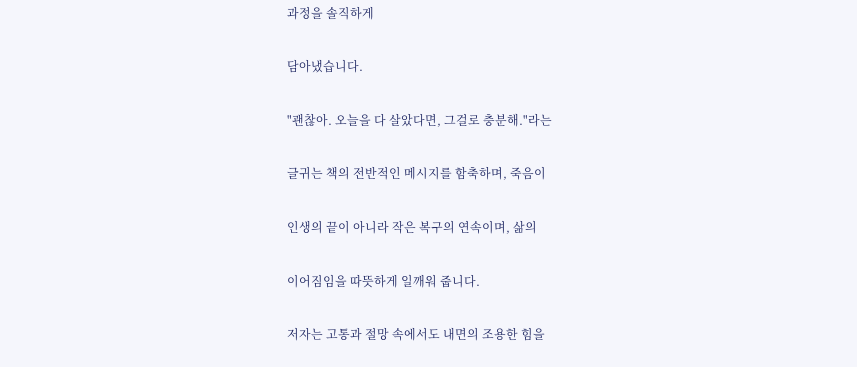과정을 솔직하게

담아냈습니다.

"괜찮아. 오늘을 다 살았다면, 그걸로 충분해."라는

글귀는 책의 전반적인 메시지를 함축하며, 죽음이

인생의 끝이 아니라 작은 복구의 연속이며, 삶의

이어짐임을 따뜻하게 일깨워 줍니다.

저자는 고통과 절망 속에서도 내면의 조용한 힘을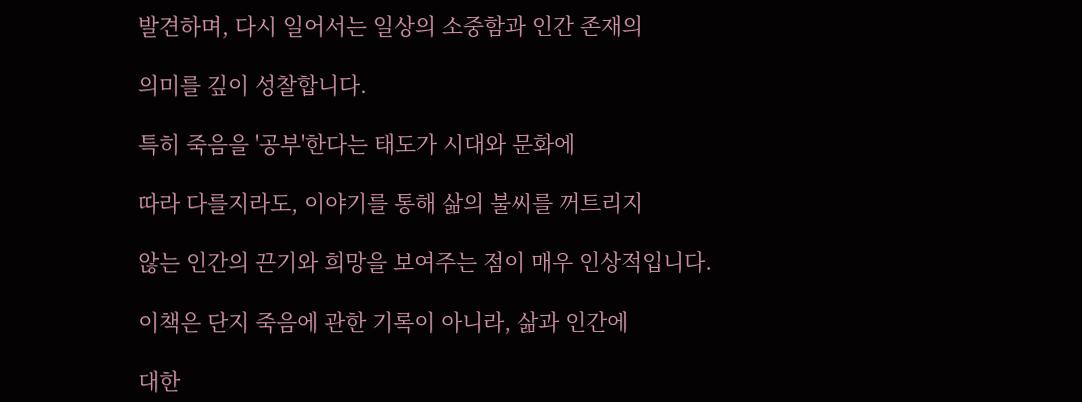발견하며, 다시 일어서는 일상의 소중함과 인간 존재의

의미를 깊이 성찰합니다.

특히 죽음을 '공부'한다는 태도가 시대와 문화에

따라 다를지라도, 이야기를 통해 삶의 불씨를 꺼트리지

않는 인간의 끈기와 희망을 보여주는 점이 매우 인상적입니다.

이책은 단지 죽음에 관한 기록이 아니라, 삶과 인간에

대한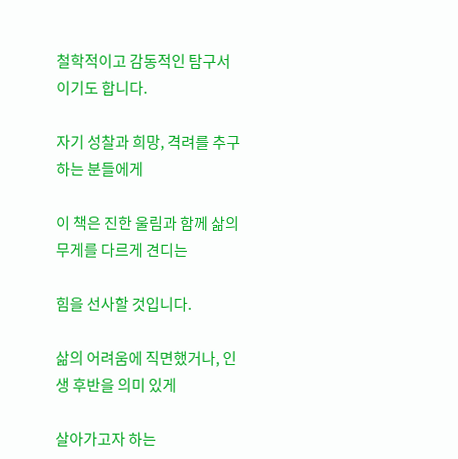철학적이고 감동적인 탐구서이기도 합니다.

자기 성찰과 희망, 격려를 추구하는 분들에게

이 책은 진한 울림과 함께 삶의 무게를 다르게 견디는

힘을 선사할 것입니다.

삶의 어려움에 직면했거나, 인생 후반을 의미 있게

살아가고자 하는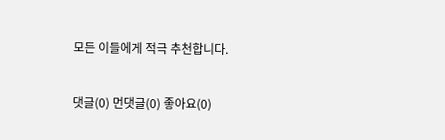모든 이들에게 적극 추천합니다.

댓글(0) 먼댓글(0) 좋아요(0)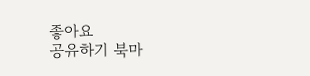좋아요
공유하기 북마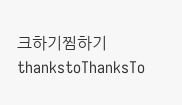크하기찜하기 thankstoThanksTo